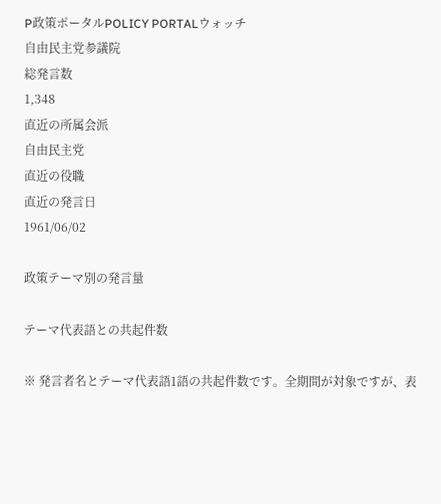P政策ポータルPOLICY PORTALウォッチ
自由民主党参議院
総発言数
1,348
直近の所属会派
自由民主党
直近の役職
直近の発言日
1961/06/02

政策テーマ別の発言量

テーマ代表語との共起件数

※ 発言者名とテーマ代表語1語の共起件数です。全期間が対象ですが、表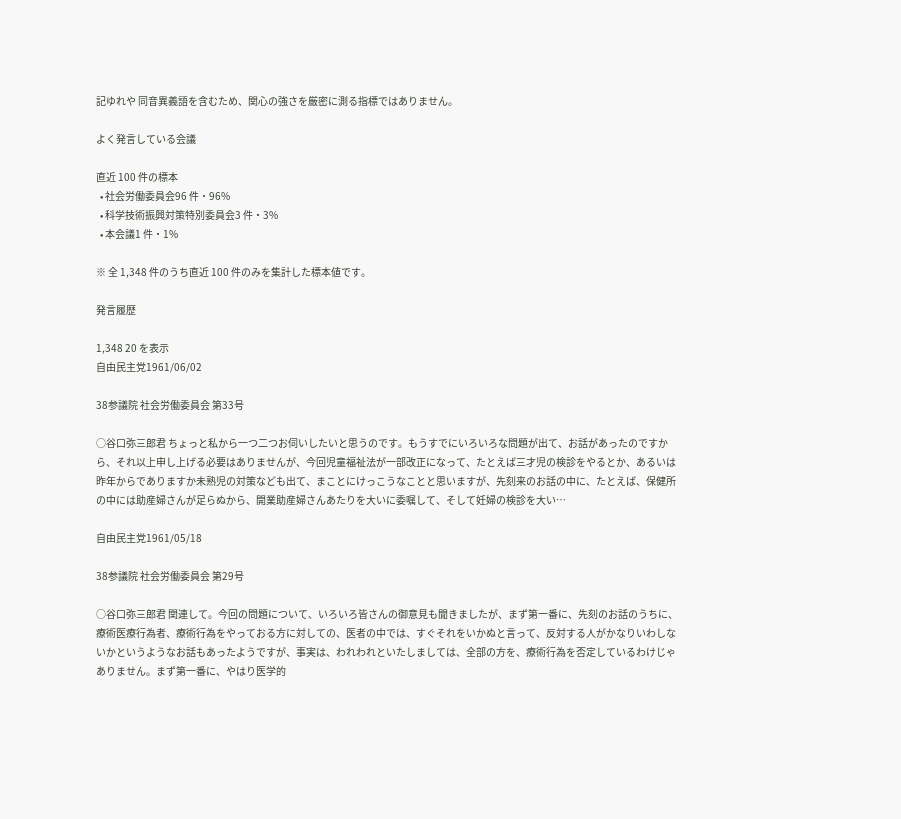記ゆれや 同音異義語を含むため、関心の強さを厳密に測る指標ではありません。

よく発言している会議

直近 100 件の標本
  • 社会労働委員会96 件・96%
  • 科学技術振興対策特別委員会3 件・3%
  • 本会議1 件・1%

※ 全 1,348 件のうち直近 100 件のみを集計した標本値です。

発言履歴

1,348 20 を表示
自由民主党1961/06/02

38参議院 社会労働委員会 第33号

○谷口弥三郎君 ちょっと私から一つ二つお伺いしたいと思うのです。もうすでにいろいろな問題が出て、お話があったのですから、それ以上申し上げる必要はありませんが、今回児童福祉法が一部改正になって、たとえば三才児の検診をやるとか、あるいは昨年からでありますか未熟児の対策なども出て、まことにけっこうなことと思いますが、先刻来のお話の中に、たとえば、保健所の中には助産婦さんが足らぬから、開業助産婦さんあたりを大いに委嘱して、そして妊婦の検診を大い…

自由民主党1961/05/18

38参議院 社会労働委員会 第29号

○谷口弥三郎君 関連して。今回の問題について、いろいろ皆さんの御意見も聞きましたが、まず第一番に、先刻のお話のうちに、療術医療行為者、療術行為をやっておる方に対しての、医者の中では、すぐそれをいかぬと言って、反対する人がかなりいわしないかというようなお話もあったようですが、事実は、われわれといたしましては、全部の方を、療術行為を否定しているわけじゃありません。まず第一番に、やはり医学的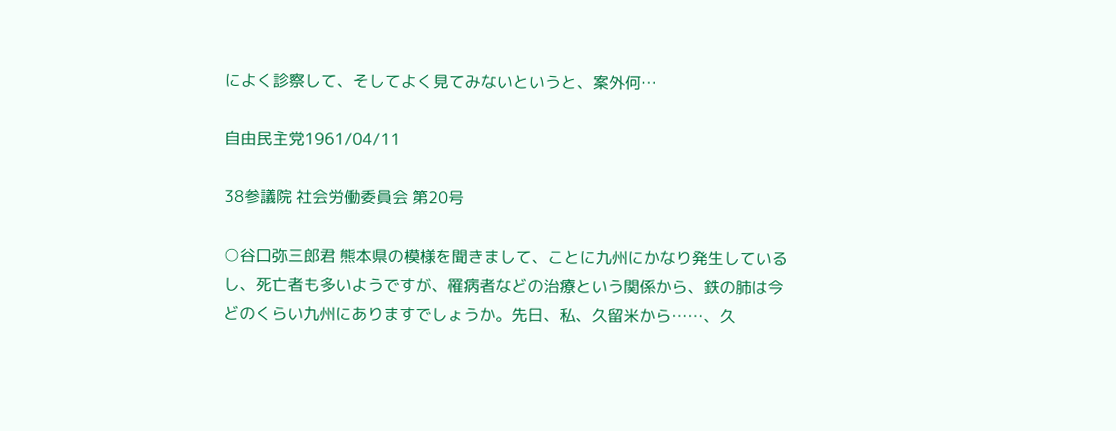によく診察して、そしてよく見てみないというと、案外何…

自由民主党1961/04/11

38参議院 社会労働委員会 第20号

○谷口弥三郎君 熊本県の模様を聞きまして、ことに九州にかなり発生しているし、死亡者も多いようですが、罹病者などの治療という関係から、鉄の肺は今どのくらい九州にありますでしょうか。先日、私、久留米から……、久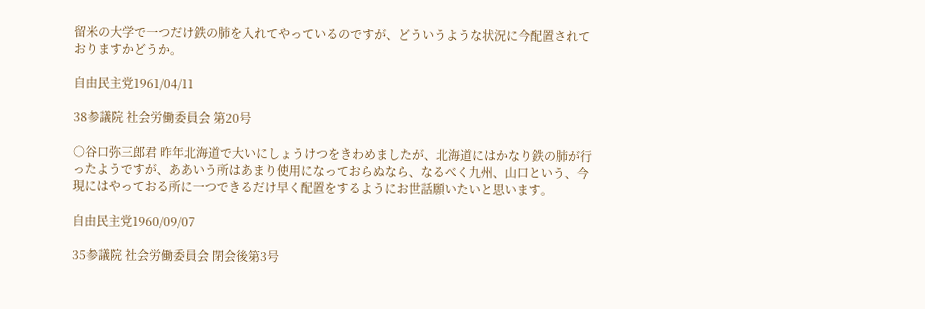留米の大学で一つだけ鉄の肺を入れてやっているのですが、どういうような状況に今配置されておりますかどうか。

自由民主党1961/04/11

38参議院 社会労働委員会 第20号

○谷口弥三郎君 昨年北海道で大いにしょうけつをきわめましたが、北海道にはかなり鉄の肺が行ったようですが、ああいう所はあまり使用になっておらぬなら、なるべく九州、山口という、今現にはやっておる所に一つできるだけ早く配置をするようにお世話願いたいと思います。

自由民主党1960/09/07

35参議院 社会労働委員会 閉会後第3号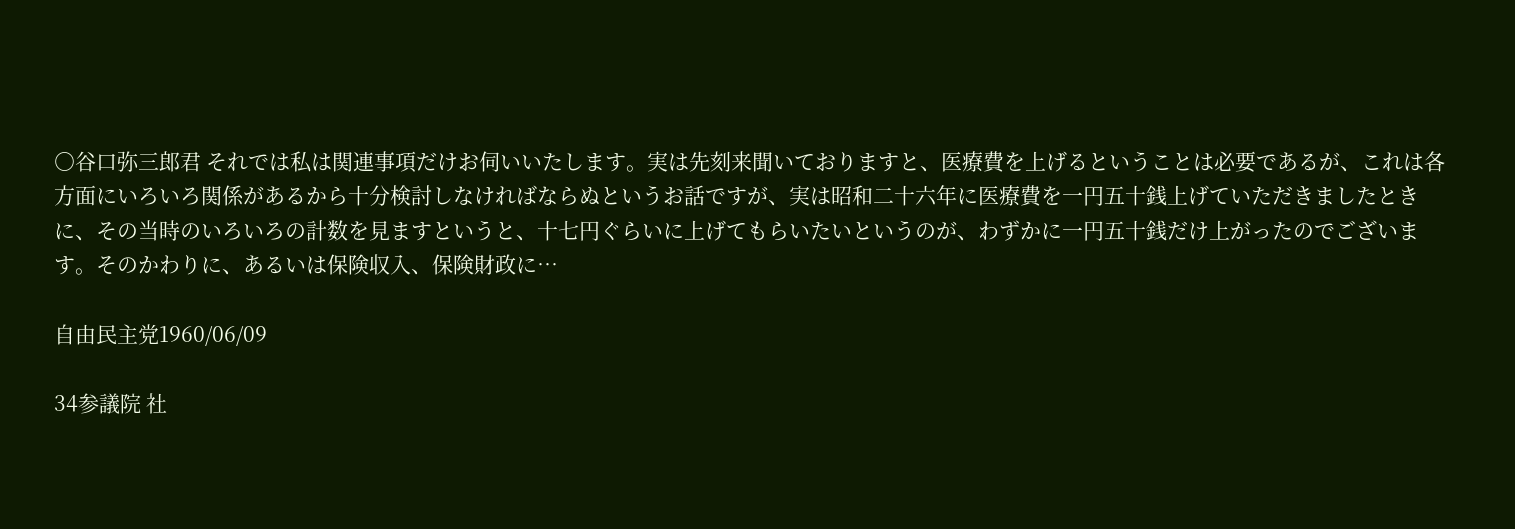○谷口弥三郎君 それでは私は関連事項だけお伺いいたします。実は先刻来聞いておりますと、医療費を上げるということは必要であるが、これは各方面にいろいろ関係があるから十分検討しなければならぬというお話ですが、実は昭和二十六年に医療費を一円五十銭上げていただきましたときに、その当時のいろいろの計数を見ますというと、十七円ぐらいに上げてもらいたいというのが、わずかに一円五十銭だけ上がったのでございます。そのかわりに、あるいは保険収入、保険財政に…

自由民主党1960/06/09

34参議院 社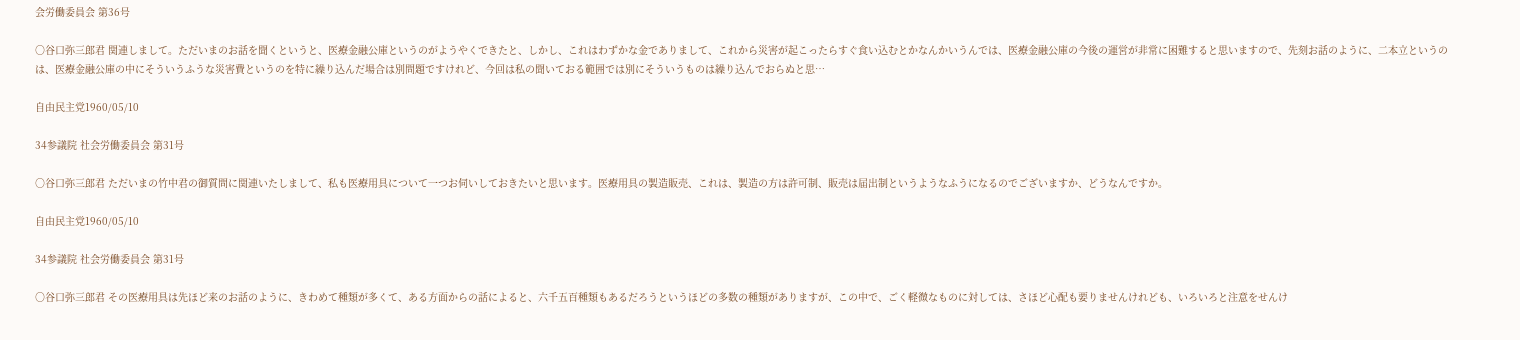会労働委員会 第36号

○谷口弥三郎君 関連しまして。ただいまのお話を聞くというと、医療金融公庫というのがようやくできたと、しかし、これはわずかな金でありまして、これから災害が起こったらすぐ食い込むとかなんかいうんでは、医療金融公庫の今後の運営が非常に困難すると思いますので、先刻お話のように、二本立というのは、医療金融公庫の中にそういうふうな災害費というのを特に繰り込んだ場合は別問題ですけれど、今回は私の聞いておる範囲では別にそういうものは繰り込んでおらぬと思…

自由民主党1960/05/10

34参議院 社会労働委員会 第31号

○谷口弥三郎君 ただいまの竹中君の御質問に関連いたしまして、私も医療用具について一つお伺いしておきたいと思います。医療用具の製造販売、これは、製造の方は許可制、販売は届出制というようなふうになるのでございますか、どうなんですか。

自由民主党1960/05/10

34参議院 社会労働委員会 第31号

○谷口弥三郎君 その医療用具は先ほど来のお話のように、きわめて種類が多くて、ある方面からの話によると、六千五百種類もあるだろうというほどの多数の種類がありますが、この中で、ごく軽微なものに対しては、さほど心配も要りませんけれども、いろいろと注意をせんけ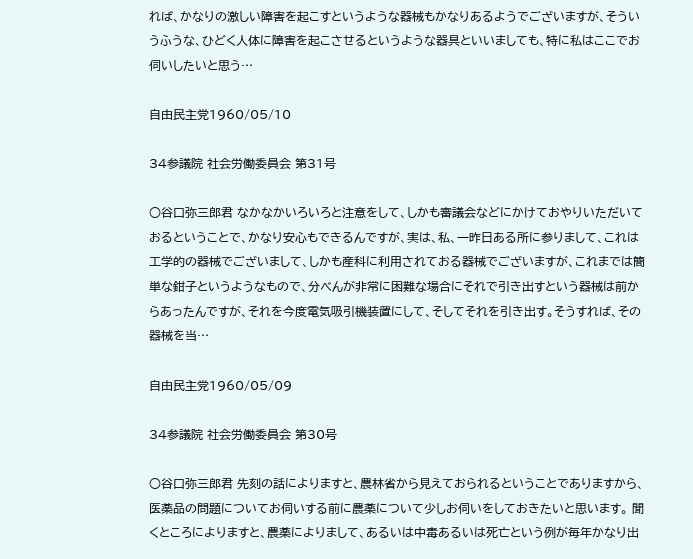れば、かなりの激しい障害を起こすというような器械もかなりあるようでございますが、そういうふうな、ひどく人体に障害を起こさせるというような器具といいましても、特に私はここでお伺いしたいと思う…

自由民主党1960/05/10

34参議院 社会労働委員会 第31号

○谷口弥三郎君 なかなかいろいろと注意をして、しかも審議会などにかけておやりいただいておるということで、かなり安心もできるんですが、実は、私、一昨日ある所に参りまして、これは工学的の器械でございまして、しかも産科に利用されておる器械でございますが、これまでは簡単な鉗子というようなもので、分べんが非常に困難な場合にそれで引き出すという器械は前からあったんですが、それを今度電気吸引機装置にして、そしてそれを引き出す。そうすれば、その器械を当…

自由民主党1960/05/09

34参議院 社会労働委員会 第30号

○谷口弥三郎君 先刻の話によりますと、農林省から見えておられるということでありますから、医薬品の問題についてお伺いする前に農薬について少しお伺いをしておきたいと思います。 聞くところによりますと、農薬によりまして、あるいは中毒あるいは死亡という例が毎年かなり出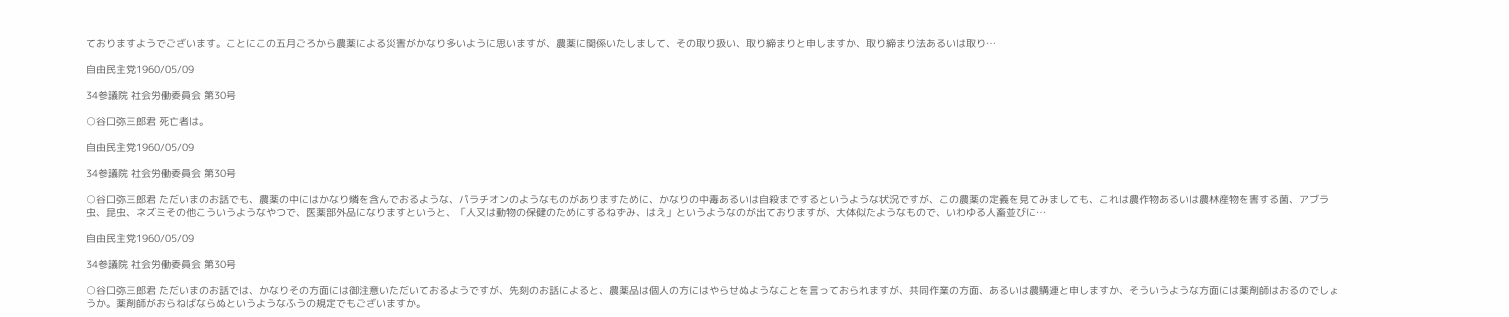ておりますようでございます。ことにこの五月ごろから農薬による災害がかなり多いように思いますが、農薬に関係いたしまして、その取り扱い、取り締まりと申しますか、取り締まり法あるいは取り…

自由民主党1960/05/09

34参議院 社会労働委員会 第30号

○谷口弥三郎君 死亡者は。

自由民主党1960/05/09

34参議院 社会労働委員会 第30号

○谷口弥三郎君 ただいまのお話でも、農薬の中にはかなり燐を含んでおるような、パラチオンのようなものがありますために、かなりの中毒あるいは自殺までするというような状況ですが、この農薬の定義を見てみましても、これは農作物あるいは農林産物を害する菌、アブラ虫、昆虫、ネズミその他こういうようなやつで、医薬部外品になりますというと、「人又は動物の保健のためにするねずみ、はえ」というようなのが出ておりますが、大体似たようなもので、いわゆる人畜並びに…

自由民主党1960/05/09

34参議院 社会労働委員会 第30号

○谷口弥三郎君 ただいまのお話では、かなりその方面には御注意いただいておるようですが、先刻のお話によると、農薬品は個人の方にはやらせぬようなことを言っておられますが、共同作業の方面、あるいは農購連と申しますか、そういうような方面には薬剤師はおるのでしょうか。薬剤師がおらねばならぬというようなふうの規定でもございますか。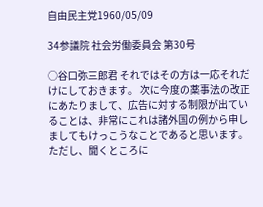自由民主党1960/05/09

34参議院 社会労働委員会 第30号

○谷口弥三郎君 それではその方は一応それだけにしておきます。 次に今度の薬事法の改正にあたりまして、広告に対する制限が出ていることは、非常にこれは諸外国の例から申しましてもけっこうなことであると思います。ただし、聞くところに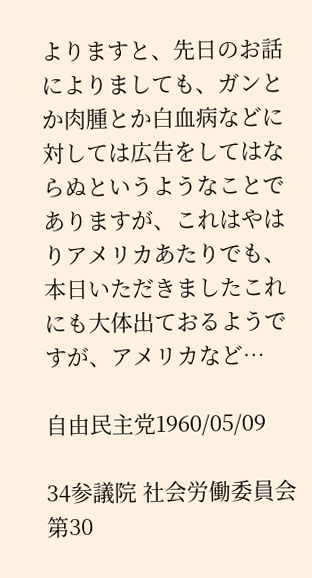よりますと、先日のお話によりましても、ガンとか肉腫とか白血病などに対しては広告をしてはならぬというようなことでありますが、これはやはりアメリカあたりでも、本日いただきましたこれにも大体出ておるようですが、アメリカなど…

自由民主党1960/05/09

34参議院 社会労働委員会 第30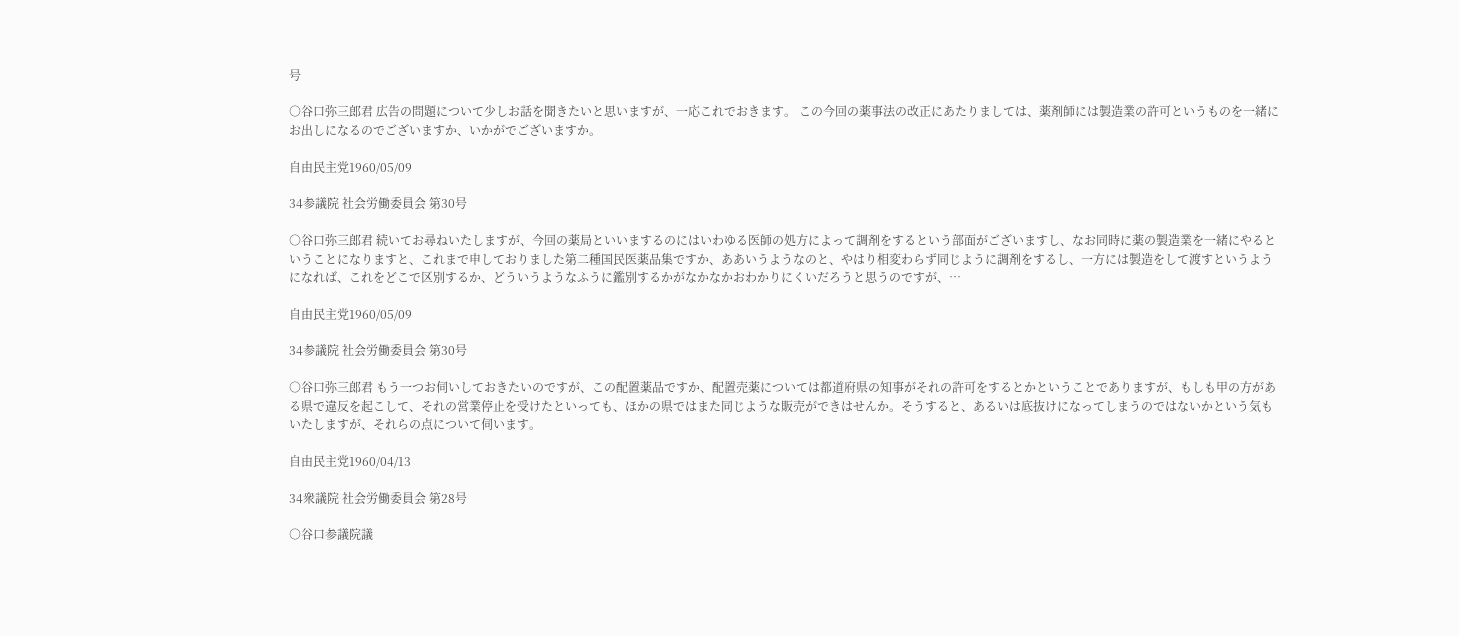号

○谷口弥三郎君 広告の問題について少しお話を聞きたいと思いますが、一応これでおきます。 この今回の薬事法の改正にあたりましては、薬剤師には製造業の許可というものを一緒にお出しになるのでございますか、いかがでございますか。

自由民主党1960/05/09

34参議院 社会労働委員会 第30号

○谷口弥三郎君 続いてお尋ねいたしますが、今回の薬局といいまするのにはいわゆる医師の処方によって調剤をするという部面がございますし、なお同時に薬の製造業を一緒にやるということになりますと、これまで申しておりました第二種国民医薬品集ですか、ああいうようなのと、やはり相変わらず同じように調剤をするし、一方には製造をして渡すというようになれば、これをどこで区別するか、どういうようなふうに鑑別するかがなかなかおわかりにくいだろうと思うのですが、…

自由民主党1960/05/09

34参議院 社会労働委員会 第30号

○谷口弥三郎君 もう一つお伺いしておきたいのですが、この配置薬品ですか、配置売薬については都道府県の知事がそれの許可をするとかということでありますが、もしも甲の方がある県で違反を起こして、それの営業停止を受けたといっても、ほかの県ではまた同じような販売ができはせんか。そうすると、あるいは底抜けになってしまうのではないかという気もいたしますが、それらの点について伺います。

自由民主党1960/04/13

34衆議院 社会労働委員会 第28号

○谷口参議院議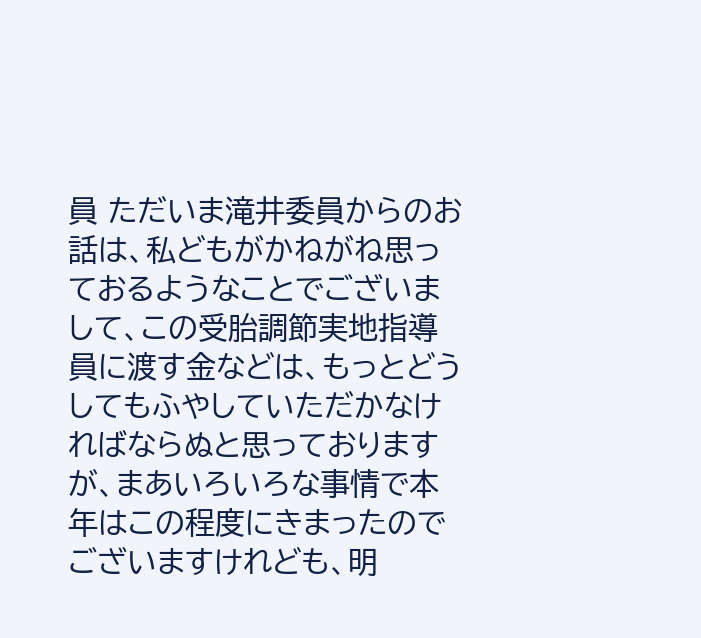員 ただいま滝井委員からのお話は、私どもがかねがね思っておるようなことでございまして、この受胎調節実地指導員に渡す金などは、もっとどうしてもふやしていただかなければならぬと思っておりますが、まあいろいろな事情で本年はこの程度にきまったのでございますけれども、明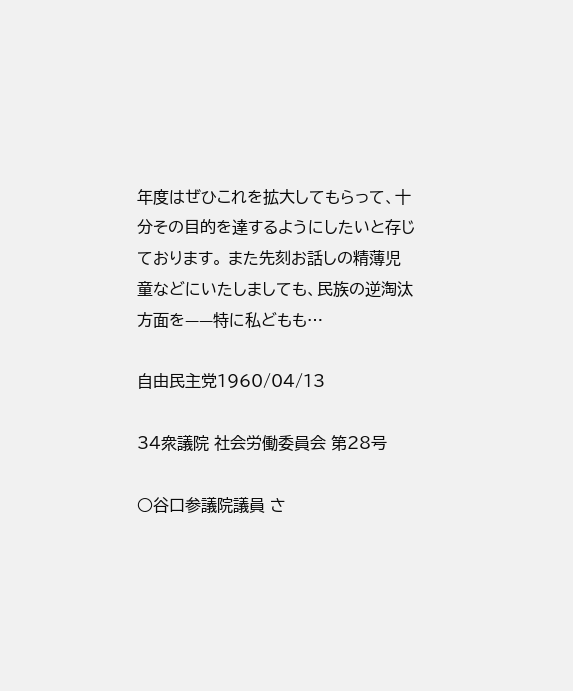年度はぜひこれを拡大してもらって、十分その目的を達するようにしたいと存じております。 また先刻お話しの精薄児童などにいたしましても、民族の逆淘汰方面を——特に私どもも…

自由民主党1960/04/13

34衆議院 社会労働委員会 第28号

○谷口参議院議員 さ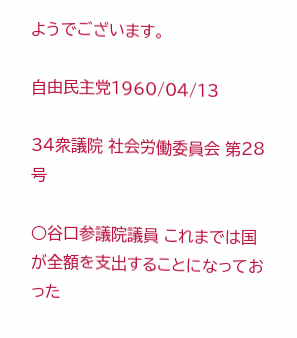ようでございます。

自由民主党1960/04/13

34衆議院 社会労働委員会 第28号

○谷口参議院議員 これまでは国が全額を支出することになっておった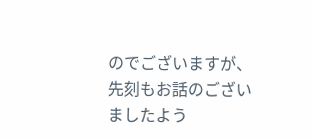のでございますが、先刻もお話のございましたよう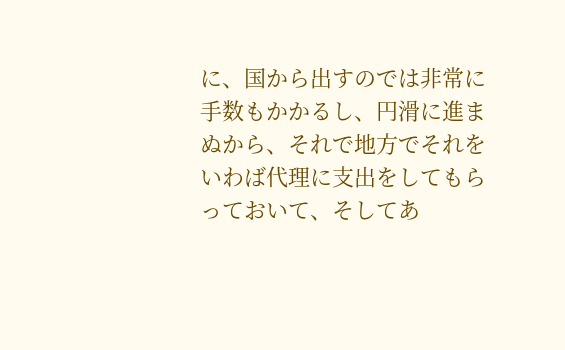に、国から出すのでは非常に手数もかかるし、円滑に進まぬから、それで地方でそれをいわば代理に支出をしてもらっておいて、そしてあ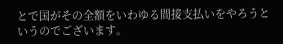とで国がその全額をいわゆる間接支払いをやろうというのでございます。